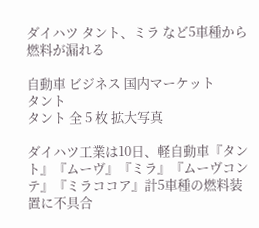ダイハツ タント、ミラ など5車種から燃料が漏れる

自動車 ビジネス 国内マーケット
タント
タント 全 5 枚 拡大写真

ダイハツ工業は10日、軽自動車『タント』『ムーヴ』『ミラ』『ムーヴコンテ』『ミラココア』計5車種の燃料装置に不具合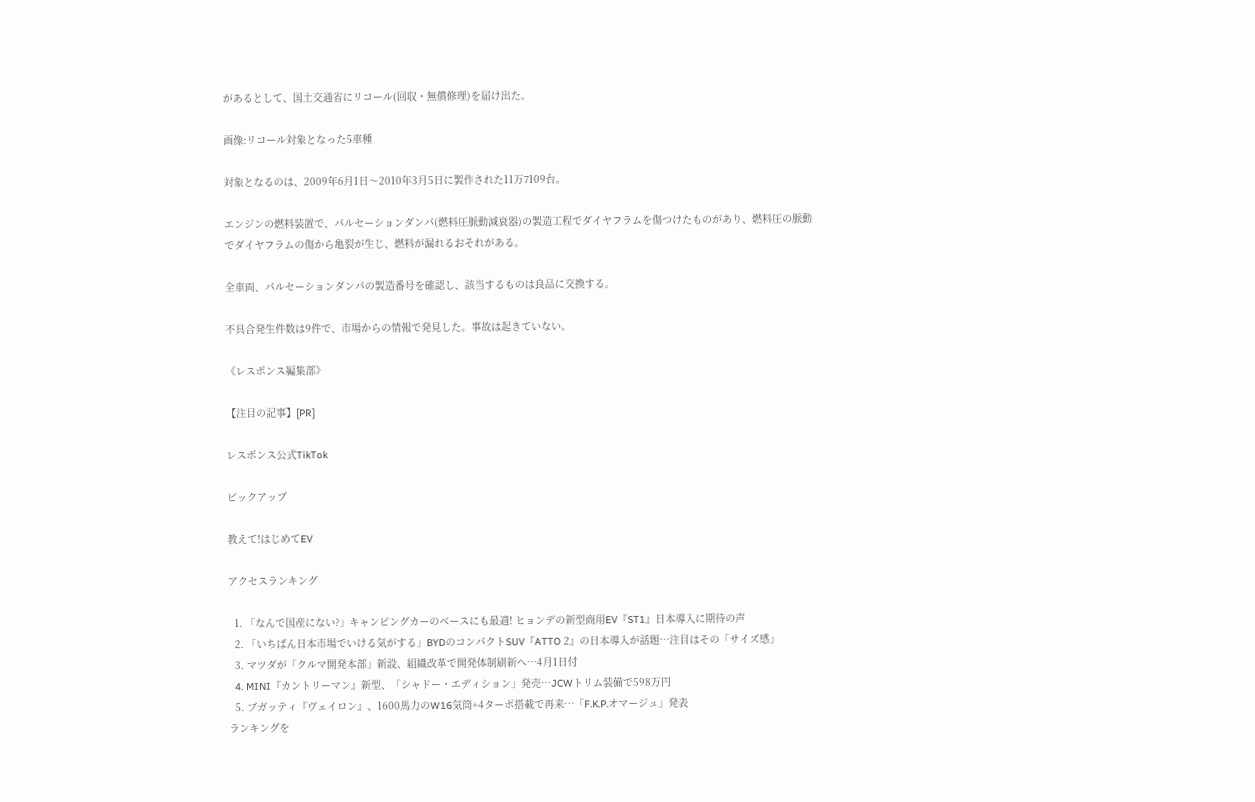があるとして、国土交通省にリコール(回収・無償修理)を届け出た。

画像:リコール対象となった5車種

対象となるのは、2009年6月1日〜2010年3月5日に製作された11万7109台。

エンジンの燃料装置で、パルセーションダンパ(燃料圧脈動減衰器)の製造工程でダイヤフラムを傷つけたものがあり、燃料圧の脈動でダイヤフラムの傷から亀裂が生じ、燃料が漏れるおそれがある。

全車両、パルセーションダンパの製造番号を確認し、該当するものは良品に交換する。

不具合発生件数は9件で、市場からの情報で発見した。事故は起きていない。

《レスポンス編集部》

【注目の記事】[PR]

レスポンス公式TikTok

ピックアップ

教えて!はじめてEV

アクセスランキング

  1. 「なんで国産にない?」キャンピングカーのベースにも最適! ヒョンデの新型商用EV『ST1』日本導入に期待の声
  2. 「いちばん日本市場でいける気がする」BYDのコンパクトSUV『ATTO 2』の日本導入が話題…注目はその「サイズ感」
  3. マツダが「クルマ開発本部」新設、組織改革で開発体制刷新へ…4月1日付
  4. MINI『カントリーマン』新型、「シャドー・エディション」発売…JCWトリム装備で598万円
  5. ブガッティ『ヴェイロン』、1600馬力のW16気筒+4ターボ搭載で再来…「F.K.P.オマージュ」発表
ランキングを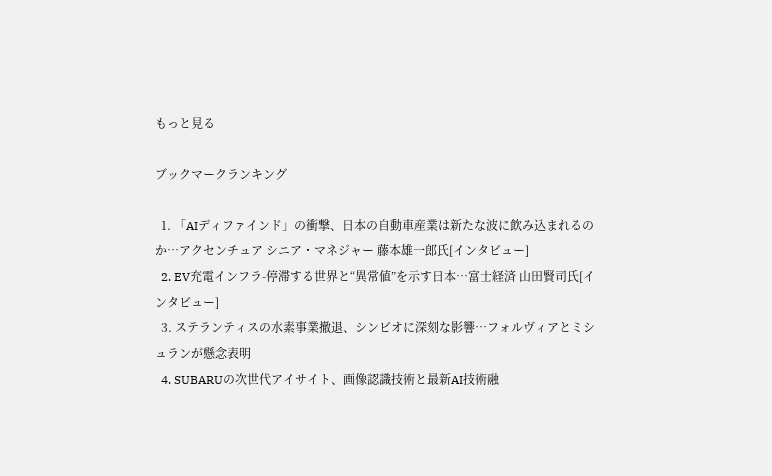もっと見る

ブックマークランキング

  1. 「AIディファインド」の衝撃、日本の自動車産業は新たな波に飲み込まれるのか…アクセンチュア シニア・マネジャー 藤本雄一郎氏[インタビュー]
  2. EV充電インフラ-停滞する世界と“異常値”を示す日本…富士経済 山田賢司氏[インタビュー]
  3. ステランティスの水素事業撤退、シンビオに深刻な影響…フォルヴィアとミシュランが懸念表明
  4. SUBARUの次世代アイサイト、画像認識技術と最新AI技術融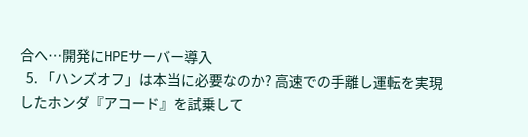合へ…開発にHPEサーバー導入
  5. 「ハンズオフ」は本当に必要なのか? 高速での手離し運転を実現したホンダ『アコード』を試乗して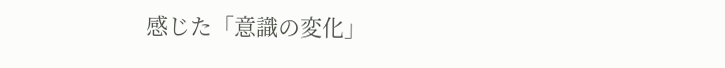感じた「意識の変化」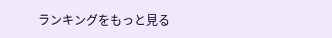ランキングをもっと見る